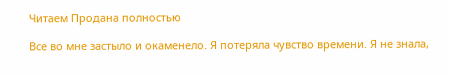Читаем Продана полностью

Все во мне застыло и окаменело. Я потеряла чувство времени. Я не знала,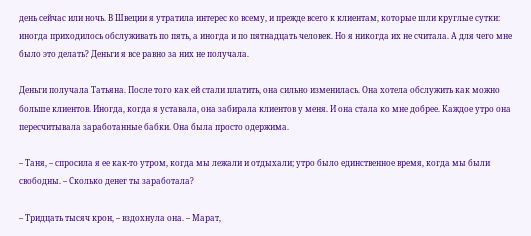день сейчас или ночь. В Швеции я утратила интерес ко всему, и прежде всего к клиентам, которые шли круглые сутки: иногда приходилось обслуживать по пять, а иногда и по пятнадцать человек. Но я никогда их не считала. А для чего мне было это делать? Деньги я все равно за них не получала.

Деньги получала Татьяна. После того как ей стали платить, она сильно изменилась. Она хотела обслужить как можно больше клиентов. Иногда, когда я уставала, она забирала клиентов у меня. И она стала ко мне добрее. Каждое утро она пересчитывала заработанные бабки. Она была просто одержима.

– Таня, – спросила я ее как-то утром, когда мы лежали и отдыхали; утро было единственное время, когда мы были свободны. – Сколько денег ты заработала?

– Тридцать тысяч крон, – вздохнула она. – Марат,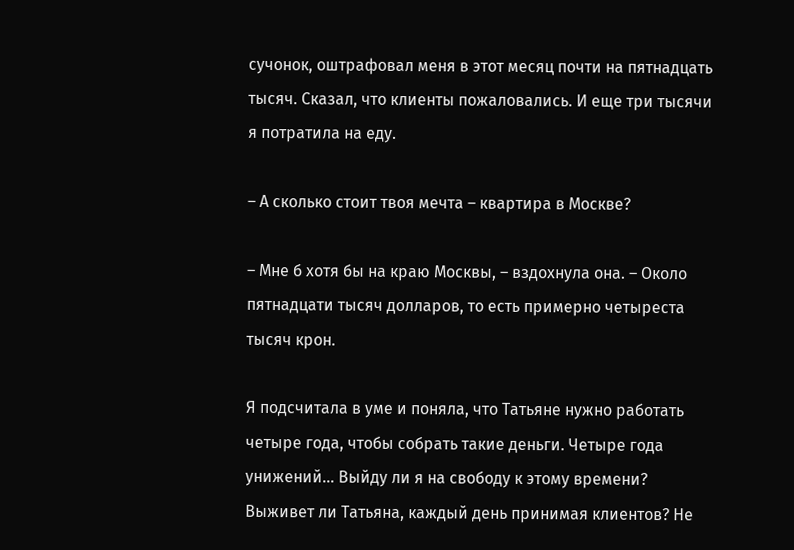сучонок, оштрафовал меня в этот месяц почти на пятнадцать тысяч. Сказал, что клиенты пожаловались. И еще три тысячи я потратила на еду.

– А сколько стоит твоя мечта – квартира в Москве?

– Мне б хотя бы на краю Москвы, – вздохнула она. – Около пятнадцати тысяч долларов, то есть примерно четыреста тысяч крон.

Я подсчитала в уме и поняла, что Татьяне нужно работать четыре года, чтобы собрать такие деньги. Четыре года унижений… Выйду ли я на свободу к этому времени? Выживет ли Татьяна, каждый день принимая клиентов? Не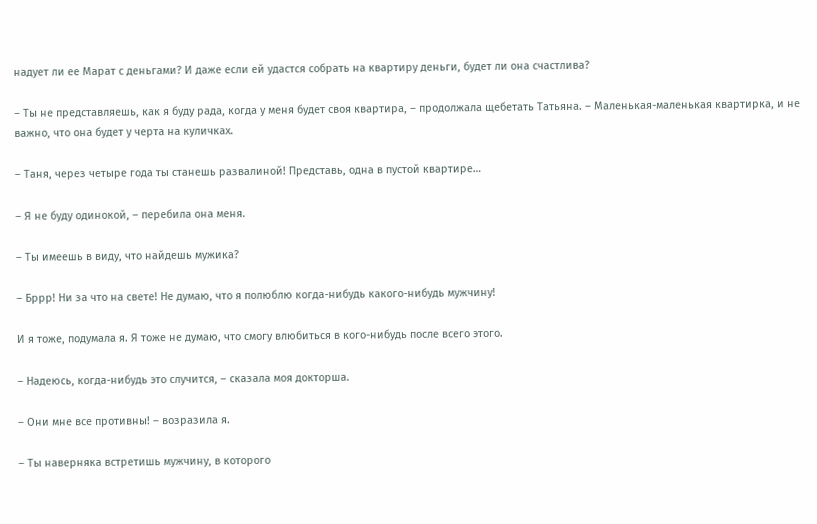надует ли ее Марат с деньгами? И даже если ей удастся собрать на квартиру деньги, будет ли она счастлива?

– Ты не представляешь, как я буду рада, когда у меня будет своя квартира, – продолжала щебетать Татьяна. – Маленькая-маленькая квартирка, и не важно, что она будет у черта на куличках.

– Таня, через четыре года ты станешь развалиной! Представь, одна в пустой квартире…

– Я не буду одинокой, – перебила она меня.

– Ты имеешь в виду, что найдешь мужика?

– Бррр! Ни за что на свете! Не думаю, что я полюблю когда-нибудь какого-нибудь мужчину!

И я тоже, подумала я. Я тоже не думаю, что смогу влюбиться в кого-нибудь после всего этого.

– Надеюсь, когда-нибудь это случится, – сказала моя докторша.

– Они мне все противны! – возразила я.

– Ты наверняка встретишь мужчину, в которого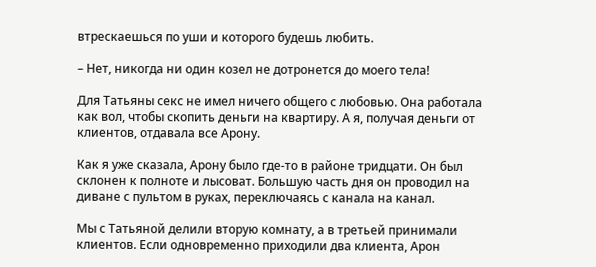втрескаешься по уши и которого будешь любить.

– Нет, никогда ни один козел не дотронется до моего тела!

Для Татьяны секс не имел ничего общего с любовью. Она работала как вол, чтобы скопить деньги на квартиру. А я, получая деньги от клиентов, отдавала все Арону.

Как я уже сказала, Арону было где-то в районе тридцати. Он был склонен к полноте и лысоват. Большую часть дня он проводил на диване с пультом в руках, переключаясь с канала на канал.

Мы с Татьяной делили вторую комнату, а в третьей принимали клиентов. Если одновременно приходили два клиента, Арон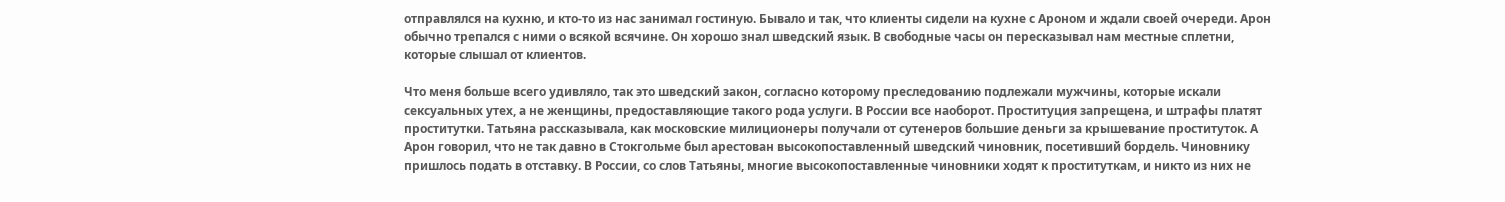отправлялся на кухню, и кто-то из нас занимал гостиную. Бывало и так, что клиенты сидели на кухне с Ароном и ждали своей очереди. Арон обычно трепался с ними о всякой всячине. Он хорошо знал шведский язык. В свободные часы он пересказывал нам местные сплетни, которые слышал от клиентов.

Что меня больше всего удивляло, так это шведский закон, согласно которому преследованию подлежали мужчины, которые искали сексуальных утех, а не женщины, предоставляющие такого рода услуги. В России все наоборот. Проституция запрещена, и штрафы платят проститутки. Татьяна рассказывала, как московские милиционеры получали от сутенеров большие деньги за крышевание проституток. А Арон говорил, что не так давно в Стокгольме был арестован высокопоставленный шведский чиновник, посетивший бордель. Чиновнику пришлось подать в отставку. В России, со слов Татьяны, многие высокопоставленные чиновники ходят к проституткам, и никто из них не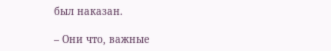был наказан.

– Они что, важные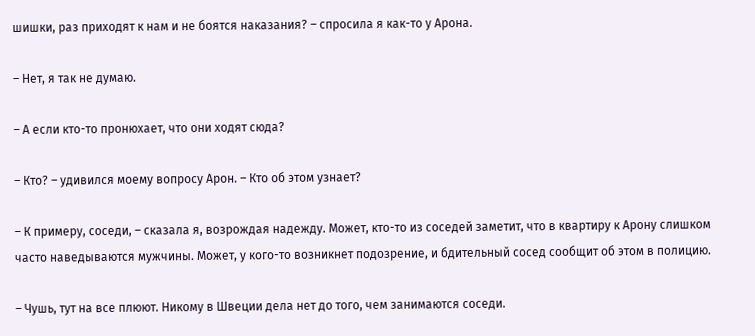шишки, раз приходят к нам и не боятся наказания? – спросила я как-то у Арона.

– Нет, я так не думаю.

– А если кто-то пронюхает, что они ходят сюда?

– Кто? – удивился моему вопросу Арон. – Кто об этом узнает?

– К примеру, соседи, – сказала я, возрождая надежду. Может, кто-то из соседей заметит, что в квартиру к Арону слишком часто наведываются мужчины. Может, у кого-то возникнет подозрение, и бдительный сосед сообщит об этом в полицию.

– Чушь, тут на все плюют. Никому в Швеции дела нет до того, чем занимаются соседи.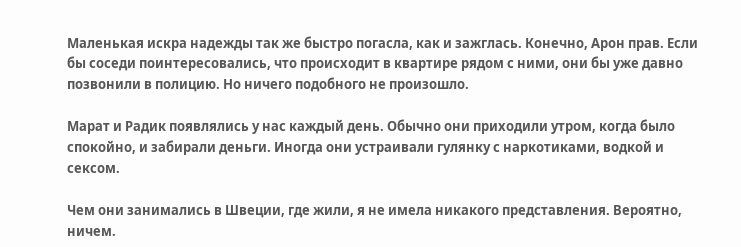Маленькая искра надежды так же быстро погасла, как и зажглась. Конечно, Арон прав. Если бы соседи поинтересовались, что происходит в квартире рядом с ними, они бы уже давно позвонили в полицию. Но ничего подобного не произошло.

Марат и Радик появлялись у нас каждый день. Обычно они приходили утром, когда было спокойно, и забирали деньги. Иногда они устраивали гулянку с наркотиками, водкой и сексом.

Чем они занимались в Швеции, где жили, я не имела никакого представления. Вероятно, ничем.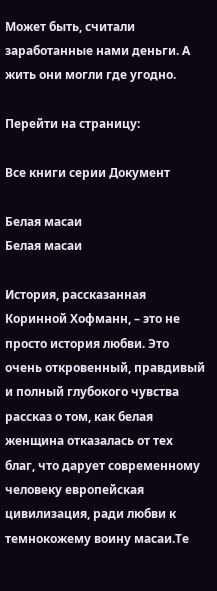Может быть, считали заработанные нами деньги. А жить они могли где угодно.

Перейти на страницу:

Все книги серии Документ

Белая масаи
Белая масаи

История, рассказанная Коринной Хофманн, – это не просто история любви. Это очень откровенный, правдивый и полный глубокого чувства рассказ о том, как белая женщина отказалась от тех благ, что дарует современному человеку европейская цивилизация, ради любви к темнокожему воину масаи.Те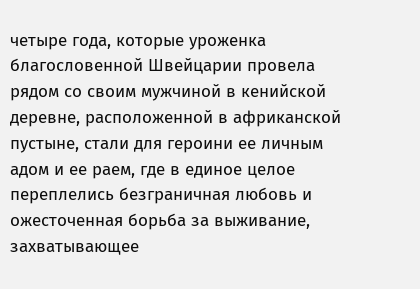четыре года, которые уроженка благословенной Швейцарии провела рядом со своим мужчиной в кенийской деревне, расположенной в африканской пустыне, стали для героини ее личным адом и ее раем, где в единое целое переплелись безграничная любовь и ожесточенная борьба за выживание, захватывающее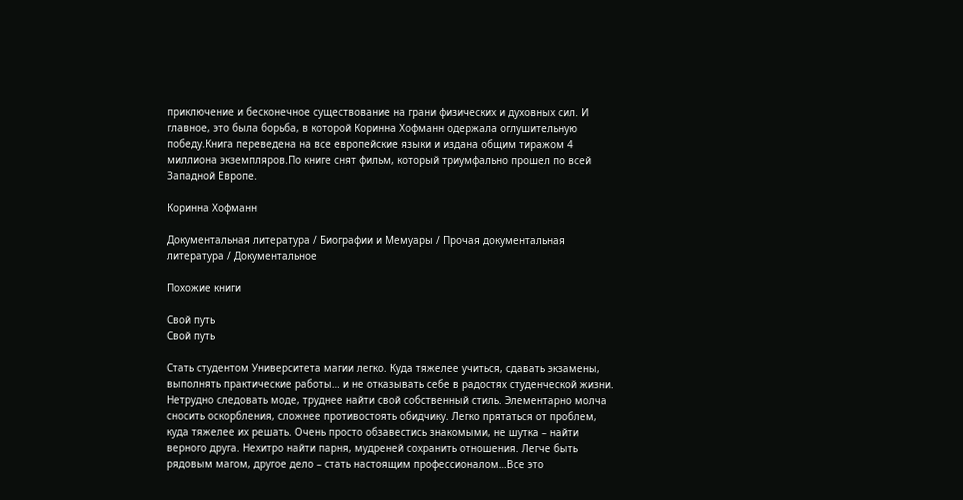приключение и бесконечное существование на грани физических и духовных сил. И главное, это была борьба, в которой Коринна Хофманн одержала оглушительную победу.Книга переведена на все европейские языки и издана общим тиражом 4 миллиона экземпляров.По книге снят фильм, который триумфально прошел по всей Западной Европе.

Коринна Хофманн

Документальная литература / Биографии и Мемуары / Прочая документальная литература / Документальное

Похожие книги

Свой путь
Свой путь

Стать студентом Университета магии легко. Куда тяжелее учиться, сдавать экзамены, выполнять практические работы… и не отказывать себе в радостях студенческой жизни. Нетрудно следовать моде, труднее найти свой собственный стиль. Элементарно молча сносить оскорбления, сложнее противостоять обидчику. Легко прятаться от проблем, куда тяжелее их решать. Очень просто обзавестись знакомыми, не шутка – найти верного друга. Нехитро найти парня, мудреней сохранить отношения. Легче быть рядовым магом, другое дело – стать настоящим профессионалом…Все это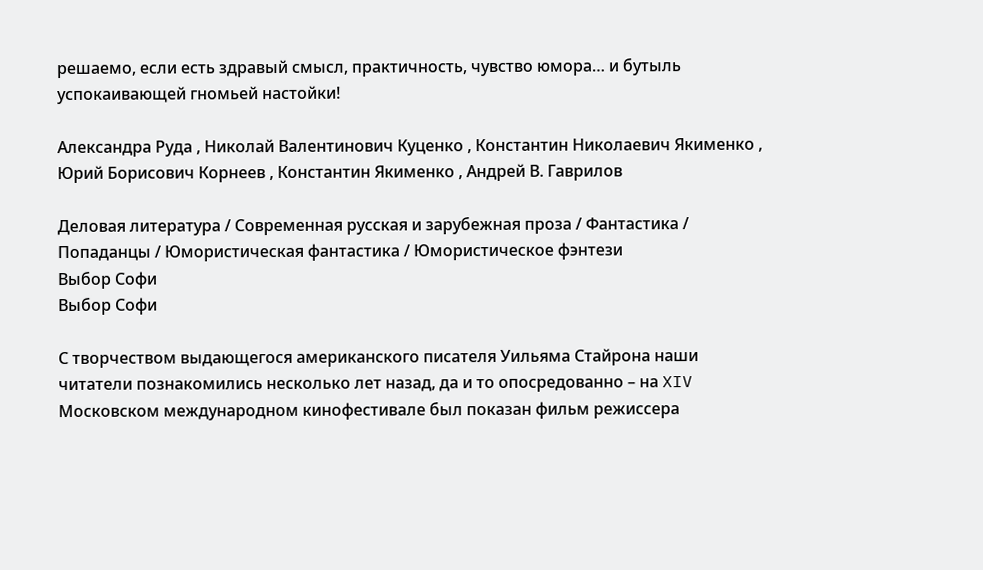решаемо, если есть здравый смысл, практичность, чувство юмора… и бутыль успокаивающей гномьей настойки!

Александра Руда , Николай Валентинович Куценко , Константин Николаевич Якименко , Юрий Борисович Корнеев , Константин Якименко , Андрей В. Гаврилов

Деловая литература / Современная русская и зарубежная проза / Фантастика / Попаданцы / Юмористическая фантастика / Юмористическое фэнтези
Выбор Софи
Выбор Софи

С творчеством выдающегося американского писателя Уильяма Стайрона наши читатели познакомились несколько лет назад, да и то опосредованно – на XIV Московском международном кинофестивале был показан фильм режиссера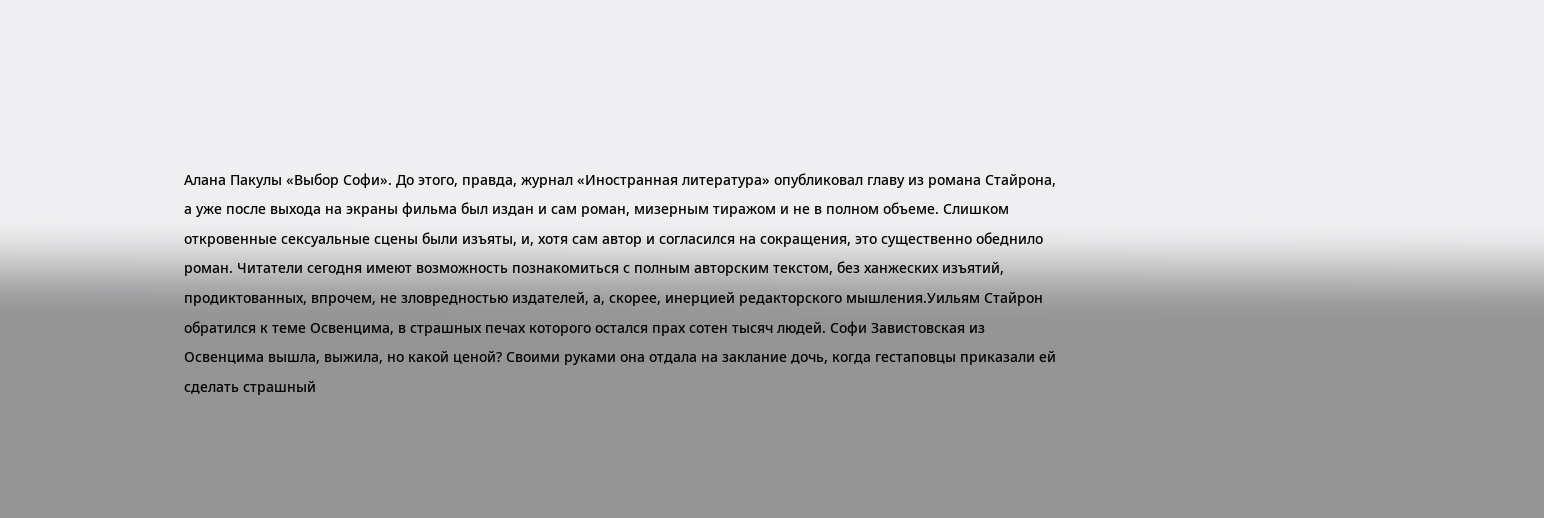Алана Пакулы «Выбор Софи». До этого, правда, журнал «Иностранная литература» опубликовал главу из романа Стайрона, а уже после выхода на экраны фильма был издан и сам роман, мизерным тиражом и не в полном объеме. Слишком откровенные сексуальные сцены были изъяты, и, хотя сам автор и согласился на сокращения, это существенно обеднило роман. Читатели сегодня имеют возможность познакомиться с полным авторским текстом, без ханжеских изъятий, продиктованных, впрочем, не зловредностью издателей, а, скорее, инерцией редакторского мышления.Уильям Стайрон обратился к теме Освенцима, в страшных печах которого остался прах сотен тысяч людей. Софи Завистовская из Освенцима вышла, выжила, но какой ценой? Своими руками она отдала на заклание дочь, когда гестаповцы приказали ей сделать страшный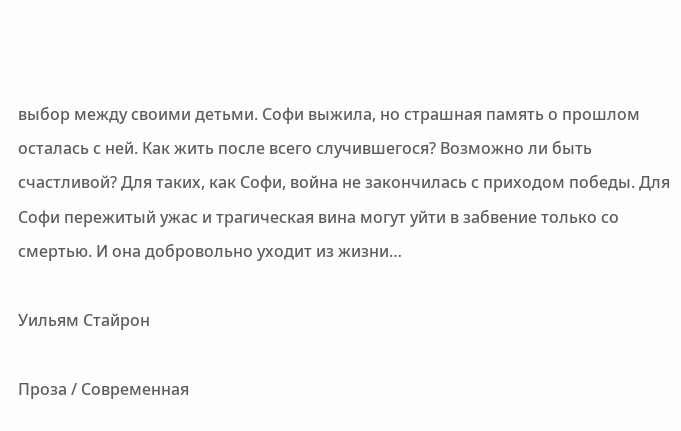выбор между своими детьми. Софи выжила, но страшная память о прошлом осталась с ней. Как жить после всего случившегося? Возможно ли быть счастливой? Для таких, как Софи, война не закончилась с приходом победы. Для Софи пережитый ужас и трагическая вина могут уйти в забвение только со смертью. И она добровольно уходит из жизни…

Уильям Стайрон

Проза / Современная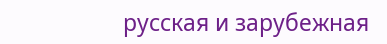русская и зарубежная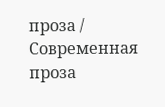проза / Современная проза